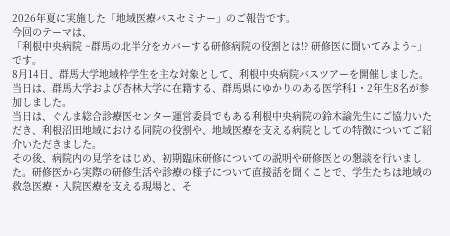2026年夏に実施した「地域医療バスセミナー」のご報告です。
今回のテーマは、
「利根中央病院 ~群馬の北半分をカバーする研修病院の役割とは!? 研修医に聞いてみよう~」
です。
8月14日、群馬大学地域枠学生を主な対象として、利根中央病院バスツアーを開催しました。当日は、群馬大学および杏林大学に在籍する、群馬県にゆかりのある医学科1・2年生8名が参加しました。
当日は、ぐんま総合診療医センター運営委員でもある利根中央病院の鈴木諭先生にご協力いただき、利根沼田地域における同院の役割や、地域医療を支える病院としての特徴についてご紹介いただきました。
その後、病院内の見学をはじめ、初期臨床研修についての説明や研修医との懇談を行いました。研修医から実際の研修生活や診療の様子について直接話を聞くことで、学生たちは地域の救急医療・入院医療を支える現場と、そ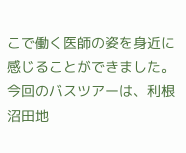こで働く医師の姿を身近に感じることができました。
今回のバスツアーは、利根沼田地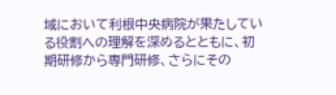域において利根中央病院が果たしている役割への理解を深めるとともに、初期研修から専門研修、さらにその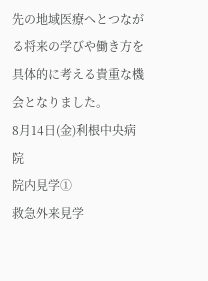先の地域医療へとつながる将来の学びや働き方を具体的に考える貴重な機会となりました。
8月14日(金)利根中央病院
院内見学①
救急外来見学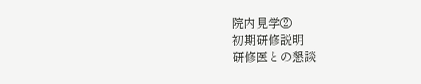院内見学②
初期研修説明
研修医との懇談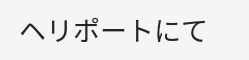ヘリポートにて